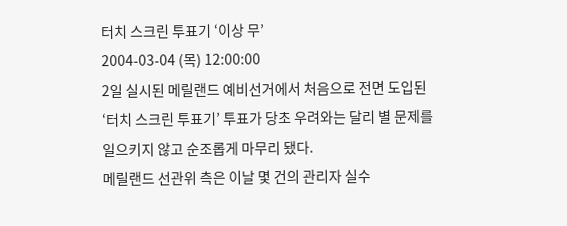터치 스크린 투표기 ‘이상 무’
2004-03-04 (목) 12:00:00
2일 실시된 메릴랜드 예비선거에서 처음으로 전면 도입된 ‘터치 스크린 투표기’ 투표가 당초 우려와는 달리 별 문제를 일으키지 않고 순조롭게 마무리 됐다.
메릴랜드 선관위 측은 이날 몇 건의 관리자 실수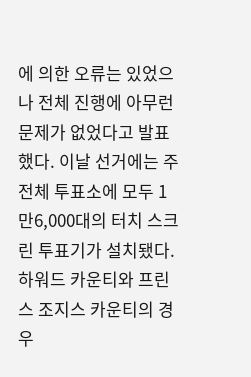에 의한 오류는 있었으나 전체 진행에 아무런 문제가 없었다고 발표했다. 이날 선거에는 주 전체 투표소에 모두 1만6,000대의 터치 스크린 투표기가 설치됐다.
하워드 카운티와 프린스 조지스 카운티의 경우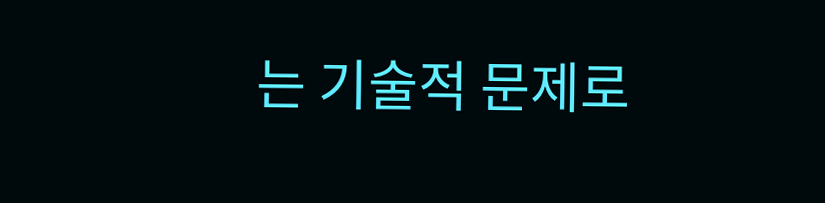는 기술적 문제로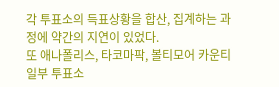각 투표소의 득표상황을 합산, 집계하는 과정에 약간의 지연이 있었다.
또 애나폴리스, 타코마팍, 볼티모어 카운티 일부 투표소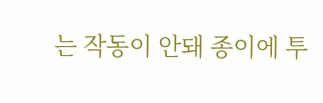는 작동이 안돼 종이에 투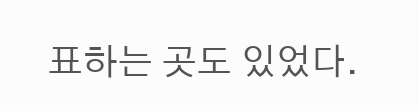표하는 곳도 있었다.